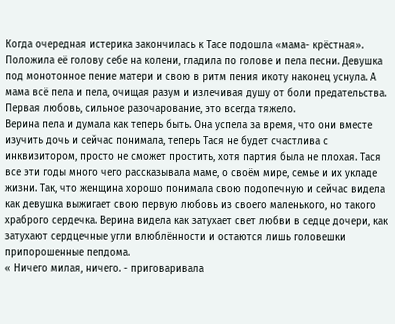Когда очередная истерика закончилась к Тасе подошла «мама- крёстная». Положила её голову себе на колени, гладила по голове и пела песни. Девушка под монотонное пение матери и свою в ритм пения икоту наконец уснула. А мама всё пела и пела, очищая разум и излечивая душу от боли предательства. Первая любовь, сильное разочарование, это всегда тяжело.
Верина пела и думала как теперь быть. Она успела за время, что они вместе изучить дочь и сейчас понимала, теперь Тася не будет счастлива с инквизитором, просто не сможет простить, хотя партия была не плохая. Тася все эти годы много чего рассказывала маме, о своём мире, семье и их укладе жизни. Так, что женщина хорошо понимала свою подопечную и сейчас видела как девушка выжигает свою первую любовь из своего маленького, но такого храброго сердечка. Верина видела как затухает свет любви в седце дочери, как затухают сердцечные угли влюблённости и остаются лишь головешки припорошенные пепдома.
« Ничего милая, ничего. - приговаривала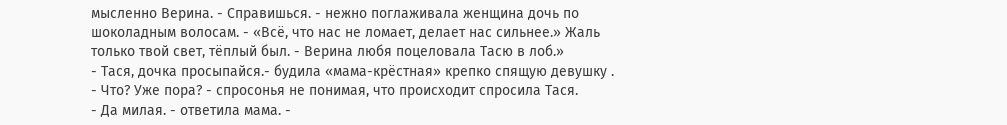мысленно Верина. - Справишься. - нежно поглаживала женщина дочь по шоколадным волосам. - «Всё, что нас не ломает, делает нас сильнее.» Жаль только твой свет, тёплый был. - Верина любя поцеловала Тасю в лоб.»
- Тася, дочка просыпайся.- будила «мама-крёстная» крепко спящую девушку .
- Что? Уже пора? - спросонья не понимая, что происходит спросила Тася.
- Да милая. - ответила мама. -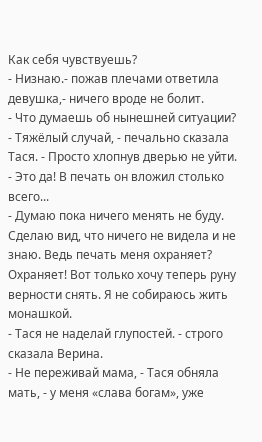Как себя чувствуешь?
- Низнаю.- пожав плечами ответила девушка,- ничего вроде не болит.
- Что думаешь об нынешней ситуации?
- Тяжёлый случай, - печально сказала Тася. - Просто хлопнув дверью не уйти.
- Это да! В печать он вложил столько всего...
- Думаю пока ничего менять не буду. Сделаю вид, что ничего не видела и не знаю. Ведь печать меня охраняет? Охраняет! Вот только хочу теперь руну верности снять. Я не собираюсь жить монашкой.
- Тася не наделай глупостей. - строго сказала Верина.
- Не переживай мама, - Тася обняла мать, - у меня «слава богам», уже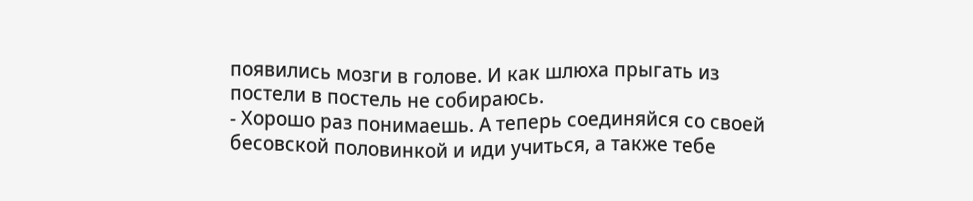появились мозги в голове. И как шлюха прыгать из постели в постель не собираюсь.
- Хорошо раз понимаешь. А теперь соединяйся со своей бесовской половинкой и иди учиться, а также тебе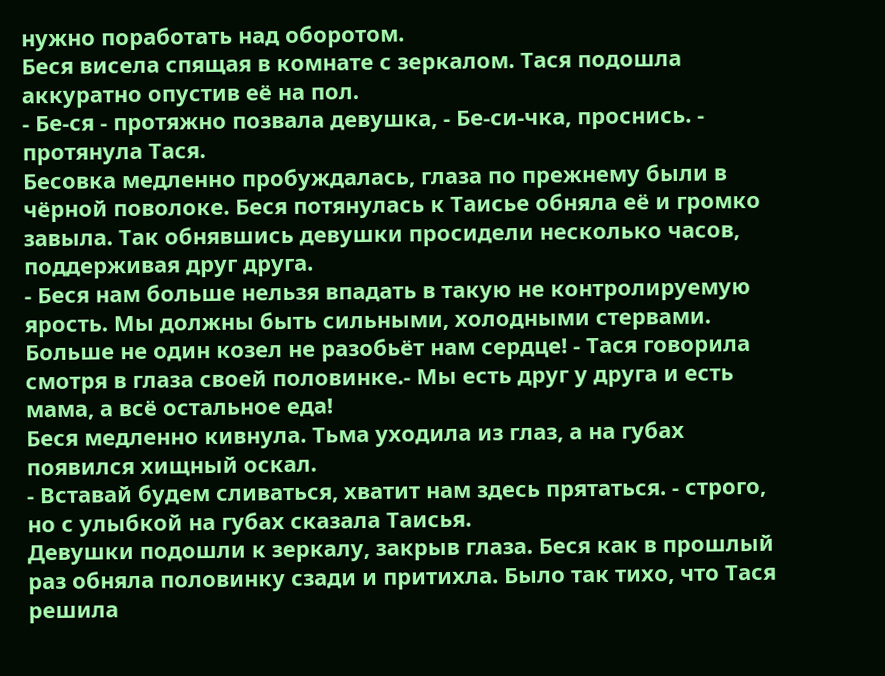нужно поработать над оборотом.
Беся висела спящая в комнате с зеркалом. Тася подошла аккуратно опустив её на пол.
- Бе-ся - протяжно позвала девушка, - Бе-си-чка, проснись. - протянула Тася.
Бесовка медленно пробуждалась, глаза по прежнему были в чёрной поволоке. Беся потянулась к Таисье обняла её и громко завыла. Так обнявшись девушки просидели несколько часов, поддерживая друг друга.
- Беся нам больше нельзя впадать в такую не контролируемую ярость. Мы должны быть сильными, холодными стервами. Больше не один козел не разобьёт нам сердце! - Тася говорила смотря в глаза своей половинке.- Мы есть друг у друга и есть мама, а всё остальное еда!
Беся медленно кивнула. Тьма уходила из глаз, а на губах появился хищный оскал.
- Вставай будем сливаться, хватит нам здесь прятаться. - строго, но с улыбкой на губах сказала Таисья.
Девушки подошли к зеркалу, закрыв глаза. Беся как в прошлый раз обняла половинку сзади и притихла. Было так тихо, что Тася решила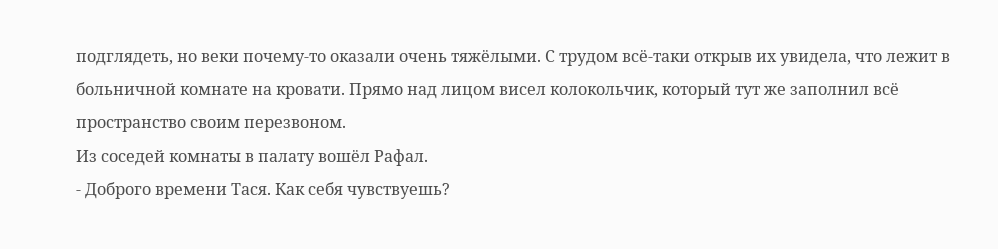подглядеть, но веки почему-то оказали очень тяжёлыми. С трудом всё-таки открыв их увидела, что лежит в больничной комнате на кровати. Прямо над лицом висел колокольчик, который тут же заполнил всё пространство своим перезвоном.
Из соседей комнаты в палату вошёл Рафал.
- Доброго времени Тася. Как себя чувствуешь?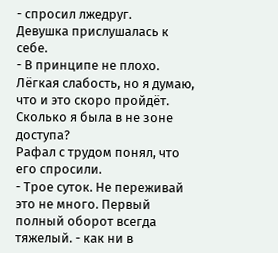- спросил лжедруг.
Девушка прислушалась к себе.
- В принципе не плохо. Лёгкая слабость, но я думаю, что и это скоро пройдёт. Сколько я была в не зоне доступа?
Рафал с трудом понял, что его спросили.
- Трое суток. Не переживай это не много. Первый полный оборот всегда тяжелый. - как ни в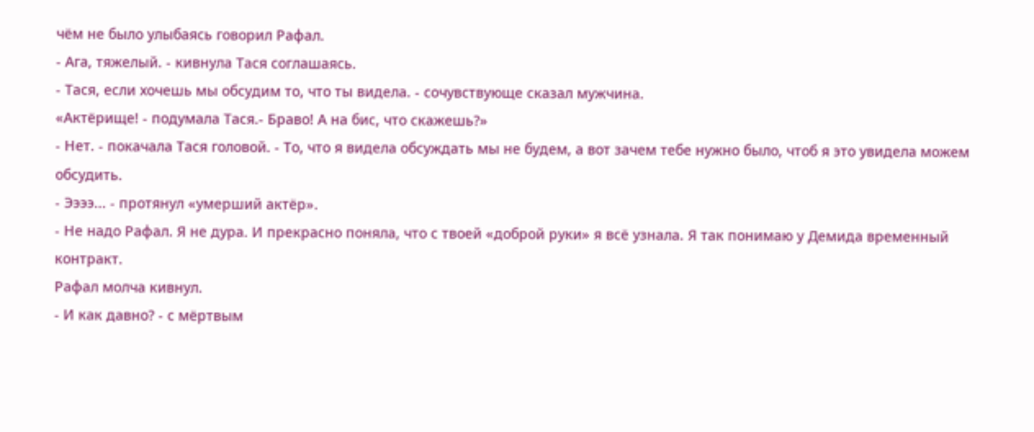чём не было улыбаясь говорил Рафал.
- Ага, тяжелый. - кивнула Тася соглашаясь.
- Тася, если хочешь мы обсудим то, что ты видела. - сочувствующе сказал мужчина.
«Актёрище! - подумала Тася.- Браво! А на бис, что скажешь?»
- Нет. - покачала Тася головой. - То, что я видела обсуждать мы не будем, а вот зачем тебе нужно было, чтоб я это увидела можем обсудить.
- Ээээ... - протянул «умерший актёр».
- Не надо Рафал. Я не дура. И прекрасно поняла, что с твоей «доброй руки» я всё узнала. Я так понимаю у Демида временный контракт.
Рафал молча кивнул.
- И как давно? - с мёртвым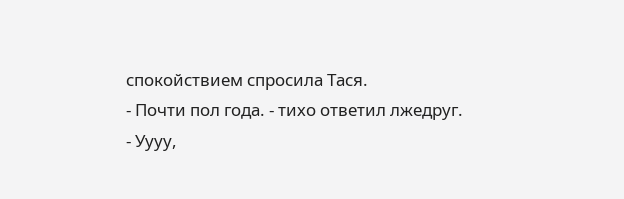спокойствием спросила Тася.
- Почти пол года. - тихо ответил лжедруг.
- Уууу,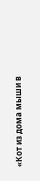«Кот из дома мыши в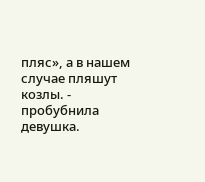пляс», а в нашем случае пляшут козлы. - пробубнила девушка.